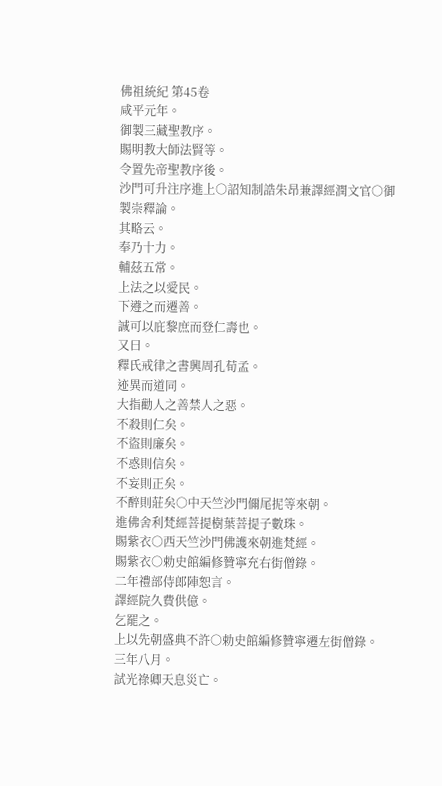佛祖統紀 第45卷
咸平元年。
御製三藏聖教序。
賜明教大師法賢等。
令置先帝聖教序後。
沙門可升注序進上○詔知制誥朱昂兼譯經潤文官○御製崇釋論。
其略云。
奉乃十力。
輔茲五常。
上法之以愛民。
下遵之而遷善。
誠可以庇黎庶而登仁壽也。
又曰。
釋氏戒律之書興周孔荀孟。
迹異而道同。
大指勸人之善禁人之惡。
不殺則仁矣。
不盜則廉矣。
不惑則信矣。
不妄則正矣。
不醉則莊矣○中天竺沙門儞尾抳等來朝。
進佛舍利梵經菩提樹葉菩提子數珠。
賜紫衣○西天竺沙門佛護來朝進梵經。
賜紫衣○勅史館編修贊寧充右街僧錄。
二年禮部侍郎陣恕言。
譯經院久費供億。
乞罷之。
上以先朝盛典不許○勅史館編修贊寧遷左街僧錄。
三年八月。
試光祿卿天息災亡。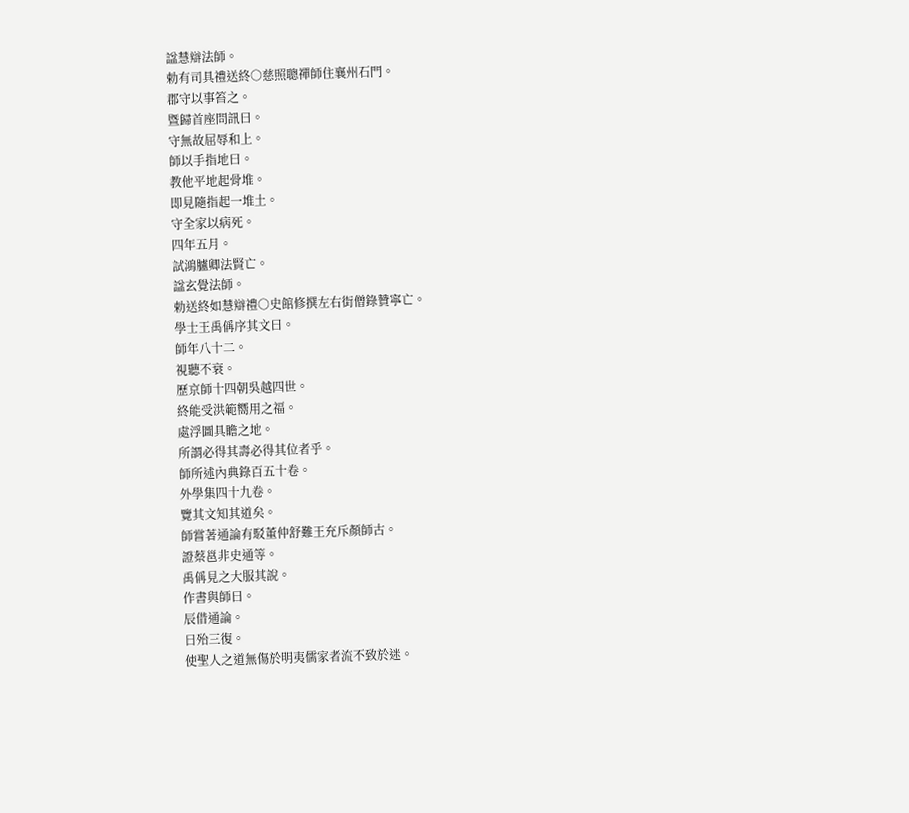諡慧辯法師。
勅有司具禮送終○慈照聰禪師住襄州石門。
郡守以事笞之。
暨歸首座問訊曰。
守無故屈辱和上。
師以手指地曰。
教他平地起骨堆。
即見隨指起一堆土。
守全家以病死。
四年五月。
試鴻臚卿法賢亡。
諡玄覺法師。
勅送終如慧辯禮○史館修撰左右街僧錄贊寧亡。
學士王禹偁序其文曰。
師年八十二。
視聽不衰。
歷京師十四朝吳越四世。
終能受洪範嚮用之福。
處浮圖具瞻之地。
所謂必得其壽必得其位者乎。
師所述內典錄百五十卷。
外學集四十九卷。
覽其文知其道矣。
師嘗著通論有駁董仲舒難王充斥顏師古。
證蔡邕非史通等。
禹偁見之大服其說。
作書與師曰。
辰借通論。
日殆三復。
使聖人之道無傷於明夷儒家者流不致於迷。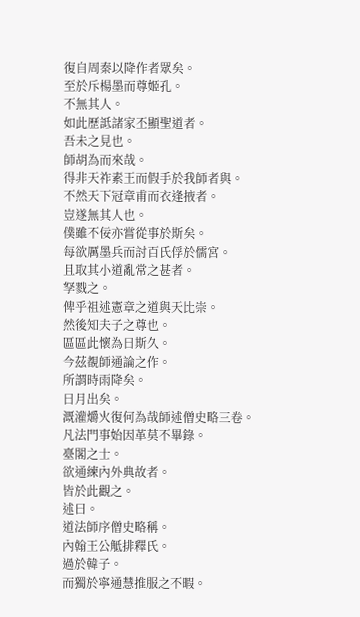復自周秦以降作者眾矣。
至於斥楊墨而尊姬孔。
不無其人。
如此歷詆諸家丕顯聖道者。
吾未之見也。
師胡為而來哉。
得非天祚素王而假手於我師者與。
不然天下冠章甫而衣逢掖者。
豈遂無其人也。
僕雖不佞亦嘗從事於斯矣。
每欲厲墨兵而討百氏俘於儒宮。
且取其小道亂常之甚者。
孥戮之。
俾乎祖述憲章之道與天比崇。
然後知夫子之尊也。
區區此懷為日斯久。
今茲覩師通論之作。
所謂時雨降矣。
日月出矣。
溉灌爝火復何為哉師述僧史略三卷。
凡法門事始因革莫不畢錄。
臺閣之士。
欲通練內外典故者。
皆於此觀之。
述曰。
道法師序僧史略稱。
內翰王公觝排釋氏。
過於韓子。
而獨於寧通慧推服之不暇。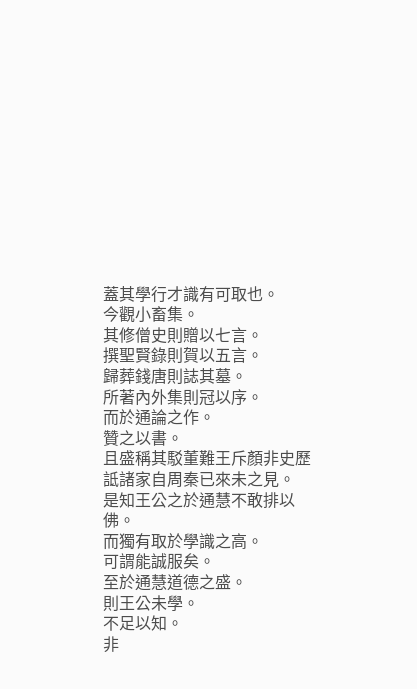蓋其學行才識有可取也。
今觀小畜集。
其修僧史則贈以七言。
撰聖賢錄則賀以五言。
歸葬錢唐則誌其墓。
所著內外集則冠以序。
而於通論之作。
贊之以書。
且盛稱其駁董難王斥顏非史歷詆諸家自周秦已來未之見。
是知王公之於通慧不敢排以佛。
而獨有取於學識之高。
可謂能誠服矣。
至於通慧道德之盛。
則王公未學。
不足以知。
非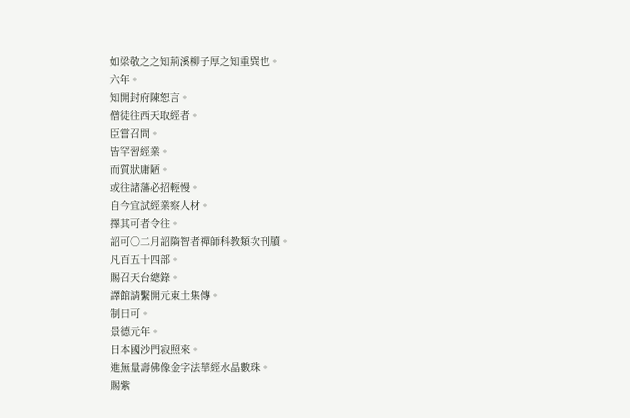如梁敬之之知荊溪柳子厚之知重巽也。
六年。
知開封府陳恕言。
僧徒往西天取經者。
臣嘗召問。
皆罕習經業。
而質狀庸陋。
或往諸藩必招輕慢。
自今宜試經業察人材。
擇其可者令往。
詔可○二月詔隋智者禪師科教類次刊牘。
凡百五十四部。
賜召天台總錄。
譯館請繫開元東土集傳。
制曰可。
景德元年。
日本國沙門寂照來。
進無量壽佛像金字法華經水晶數珠。
賜紫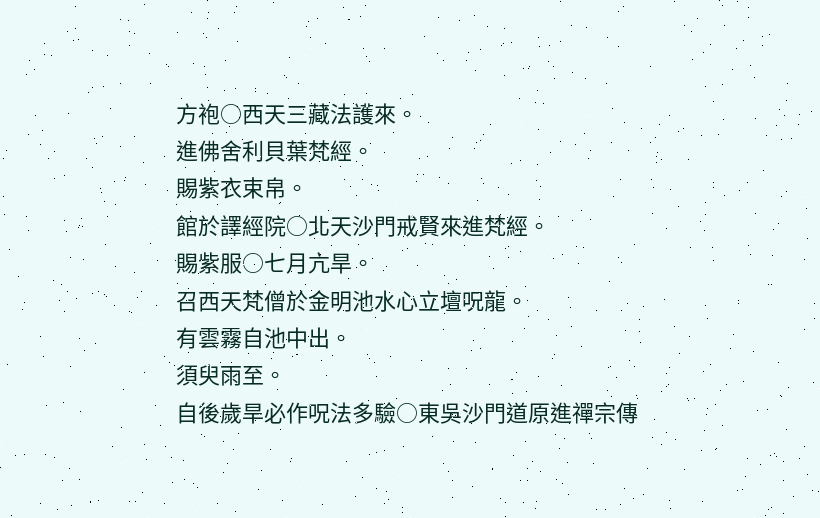方袍○西天三藏法護來。
進佛舍利貝葉梵經。
賜紫衣束帛。
館於譯經院○北天沙門戒賢來進梵經。
賜紫服○七月亢旱。
召西天梵僧於金明池水心立壇呪龍。
有雲霧自池中出。
須臾雨至。
自後歲旱必作呪法多驗○東吳沙門道原進禪宗傳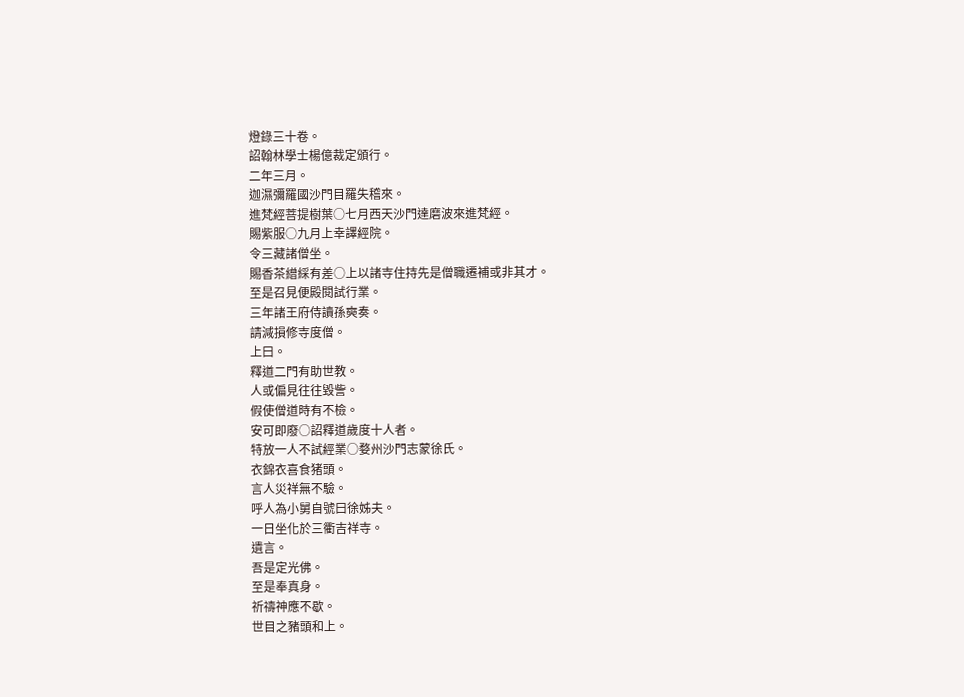燈錄三十卷。
詔翰林學士楊億裁定頒行。
二年三月。
迦濕彌羅國沙門目羅失稽來。
進梵經菩提樹葉○七月西天沙門達磨波來進梵經。
賜紫服○九月上幸譯經院。
令三藏諸僧坐。
賜香茶繒綵有差○上以諸寺住持先是僧職遷補或非其才。
至是召見便殿閱試行業。
三年諸王府侍讀孫奭奏。
請減損修寺度僧。
上曰。
釋道二門有助世教。
人或偏見往往毀訾。
假使僧道時有不檢。
安可即廢○詔釋道歲度十人者。
特放一人不試經業○婺州沙門志蒙徐氏。
衣錦衣喜食猪頭。
言人災祥無不驗。
呼人為小舅自號曰徐姊夫。
一日坐化於三衢吉祥寺。
遺言。
吾是定光佛。
至是奉真身。
祈禱神應不歇。
世目之豬頭和上。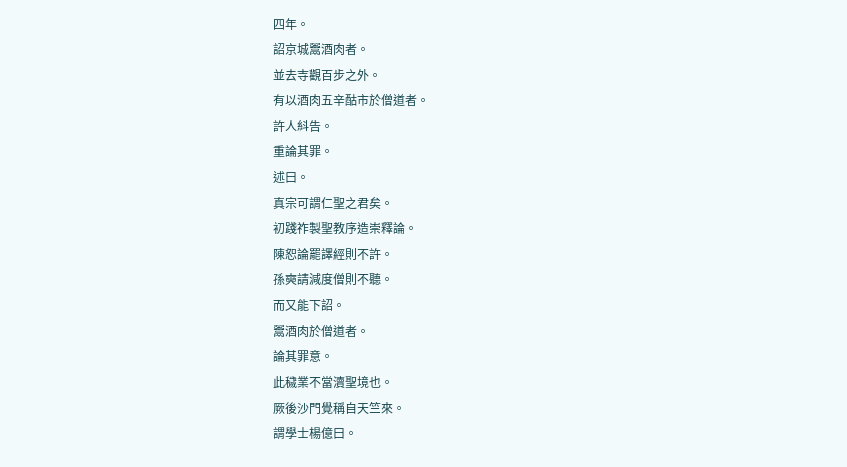四年。
詔京城鬻酒肉者。
並去寺觀百步之外。
有以酒肉五辛酤市於僧道者。
許人紏告。
重論其罪。
述曰。
真宗可謂仁聖之君矣。
初踐祚製聖教序造崇釋論。
陳恕論罷譯經則不許。
孫奭請減度僧則不聽。
而又能下詔。
鬻酒肉於僧道者。
論其罪意。
此穢業不當瀆聖境也。
厥後沙門覺稱自天竺來。
謂學士楊億曰。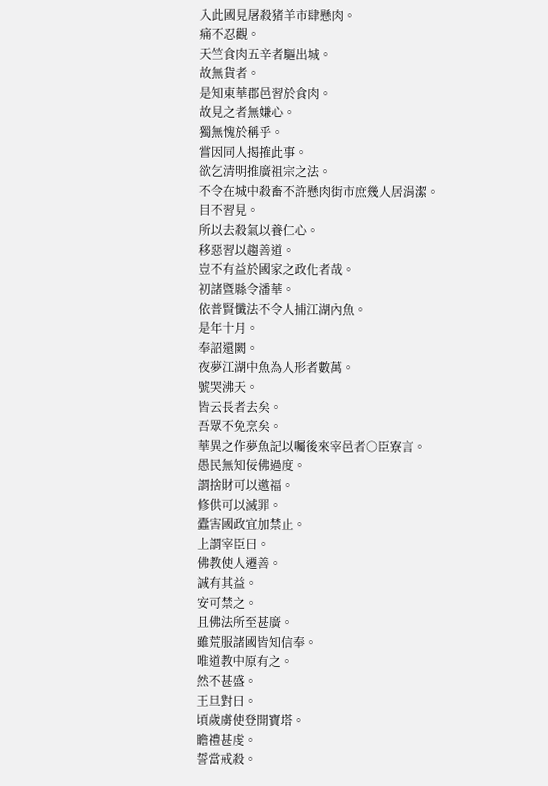入此國見屠殺猪羊市肆懸肉。
痛不忍觀。
天竺食肉五辛者驅出城。
故無貨者。
是知東華郡邑習於食肉。
故見之者無嫌心。
獨無愧於稱乎。
嘗因同人揭搉此事。
欲乞清明推廣祖宗之法。
不令在城中殺畜不許懸肉街市庶幾人居涓潔。
目不習見。
所以去殺氣以養仁心。
移惡習以趨善道。
豈不有益於國家之政化者哉。
初諸暨縣令潘華。
依普賢懺法不令人捕江湖內魚。
是年十月。
奉詔還闕。
夜夢江湖中魚為人形者數萬。
號哭沸天。
皆云長者去矣。
吾眾不免烹矣。
華異之作夢魚記以囑後來宰邑者○臣寮言。
愚民無知佞佛過度。
謂捨財可以邀福。
修供可以滅罪。
蠹害國政宜加禁止。
上謂宰臣曰。
佛教使人遷善。
誠有其益。
安可禁之。
且佛法所至甚廣。
雖荒服諸國皆知信奉。
唯道教中原有之。
然不甚盛。
王旦對曰。
頃歲虜使登開寶塔。
瞻禮甚虔。
誓當戒殺。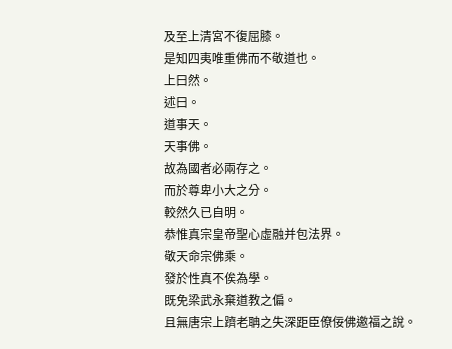及至上清宮不復屈膝。
是知四夷唯重佛而不敬道也。
上曰然。
述曰。
道事天。
天事佛。
故為國者必兩存之。
而於尊卑小大之分。
較然久已自明。
恭惟真宗皇帝聖心虛融并包法界。
敬天命宗佛乘。
發於性真不俟為學。
既免梁武永棄道教之偏。
且無唐宗上躋老聃之失深距臣僚佞佛邀福之說。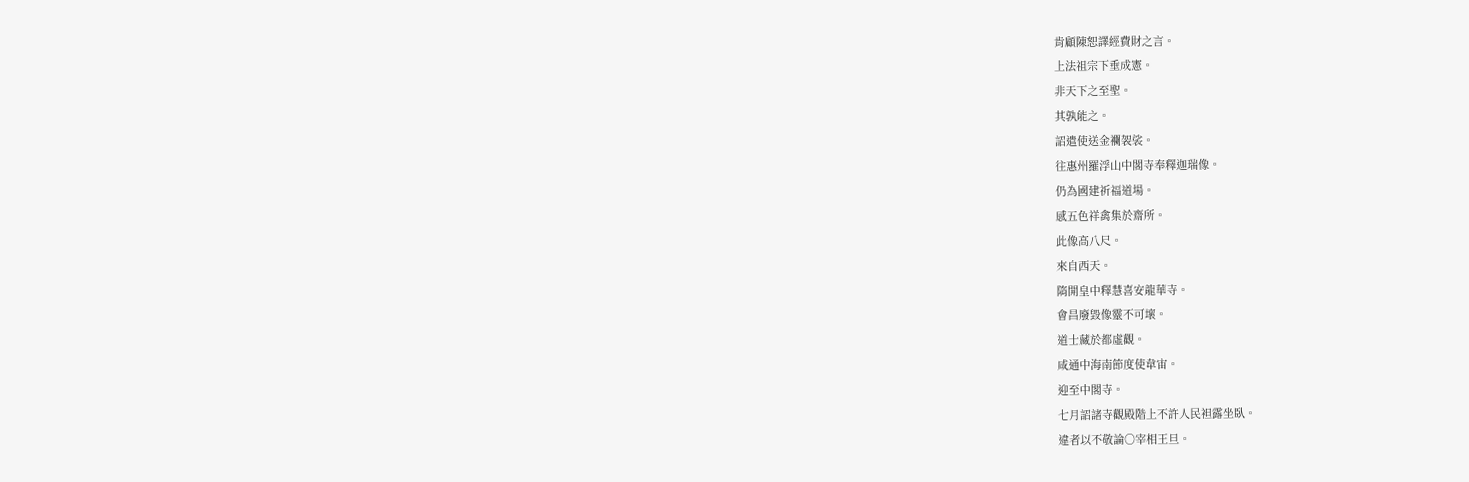肯顧陳恕譯經費財之言。
上法祖宗下垂成憲。
非天下之至聖。
其孰能之。
詔遣使送金襴袈裟。
往惠州羅浮山中閣寺奉釋迦瑞像。
仍為國建祈福道場。
感五色祥禽集於齋所。
此像高八尺。
來自西天。
隋開皇中釋慧喜安龍華寺。
會昌廢毀像靈不可壞。
道士藏於都虛觀。
咸通中海南節度使韋宙。
迎至中閣寺。
七月詔諸寺觀殿階上不許人民袒露坐臥。
違者以不敬論○宰相王旦。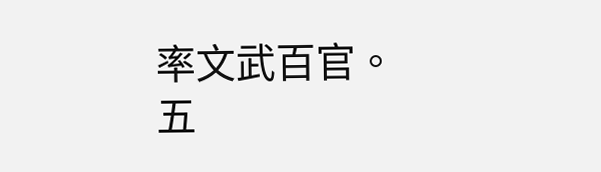率文武百官。
五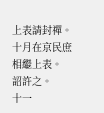上表請封禪。
十月在京民庶相繼上表。
詔許之。
十一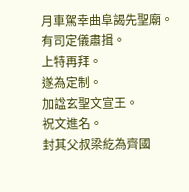月車駕幸曲阜謁先聖廟。
有司定儀肅揖。
上特再拜。
遂為定制。
加諡玄聖文宣王。
祝文進名。
封其父叔梁紇為齊國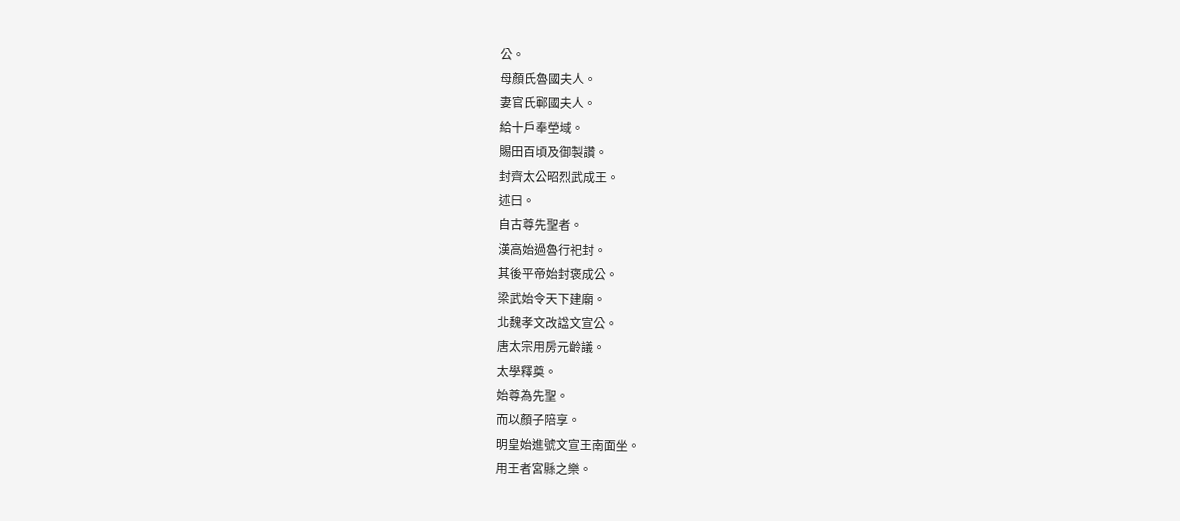公。
母顏氏魯國夫人。
妻官氏鄆國夫人。
給十戶奉塋域。
賜田百頃及御製讚。
封齊太公昭烈武成王。
述曰。
自古尊先聖者。
漢高始過魯行祀封。
其後平帝始封褒成公。
梁武始令天下建廟。
北魏孝文改諡文宣公。
唐太宗用房元齡議。
太學釋奠。
始尊為先聖。
而以顏子陪享。
明皇始進號文宣王南面坐。
用王者宮縣之樂。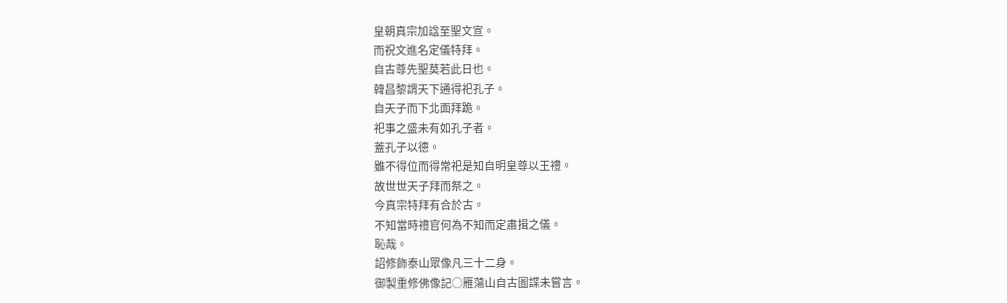皇朝真宗加諡至聖文宣。
而祝文進名定儀特拜。
自古尊先聖莫若此日也。
韓昌黎謂天下通得祀孔子。
自天子而下北面拜跪。
祀事之盛未有如孔子者。
蓋孔子以德。
雖不得位而得常祀是知自明皇尊以王禮。
故世世天子拜而祭之。
今真宗特拜有合於古。
不知當時禮官何為不知而定肅揖之儀。
恥哉。
詔修飾泰山眾像凡三十二身。
御製重修佛像記○雁蕩山自古圖諜未嘗言。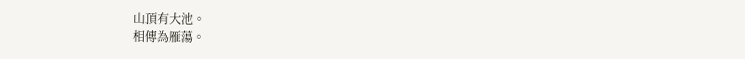山頂有大池。
相傳為雁蕩。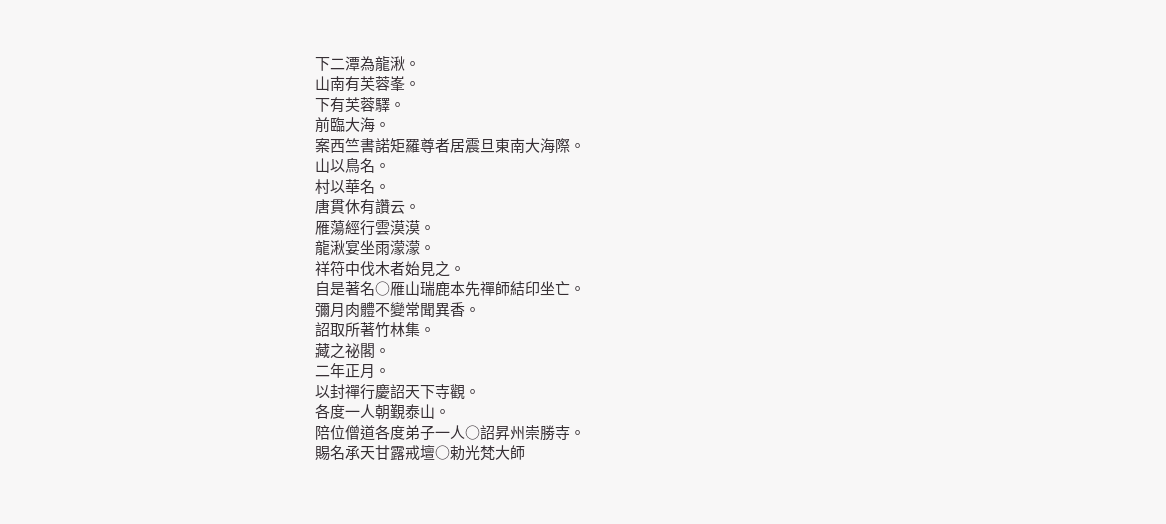下二潭為龍湫。
山南有芙蓉峯。
下有芙蓉驛。
前臨大海。
案西竺書諾矩羅尊者居震旦東南大海際。
山以鳥名。
村以華名。
唐貫休有讚云。
雁蕩經行雲漠漠。
龍湫宴坐雨濛濛。
祥符中伐木者始見之。
自是著名○雁山瑞鹿本先禪師結印坐亡。
彌月肉體不變常聞異香。
詔取所著竹林集。
藏之祕閣。
二年正月。
以封禪行慶詔天下寺觀。
各度一人朝覲泰山。
陪位僧道各度弟子一人○詔昇州崇勝寺。
賜名承天甘露戒壇○勅光梵大師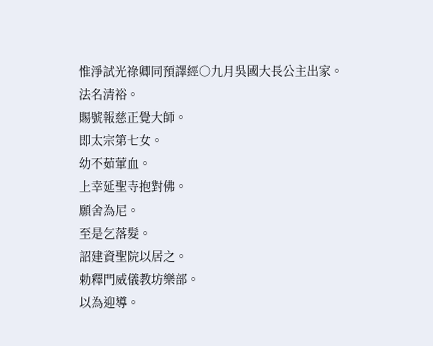惟淨試光祿卿同預譯經○九月吳國大長公主出家。
法名清裕。
賜號報慈正覺大師。
即太宗第七女。
幼不茹葷血。
上幸延聖寺抱對佛。
願舍為尼。
至是乞落髮。
詔建資聖院以居之。
勅釋門威儀教坊樂部。
以為迎導。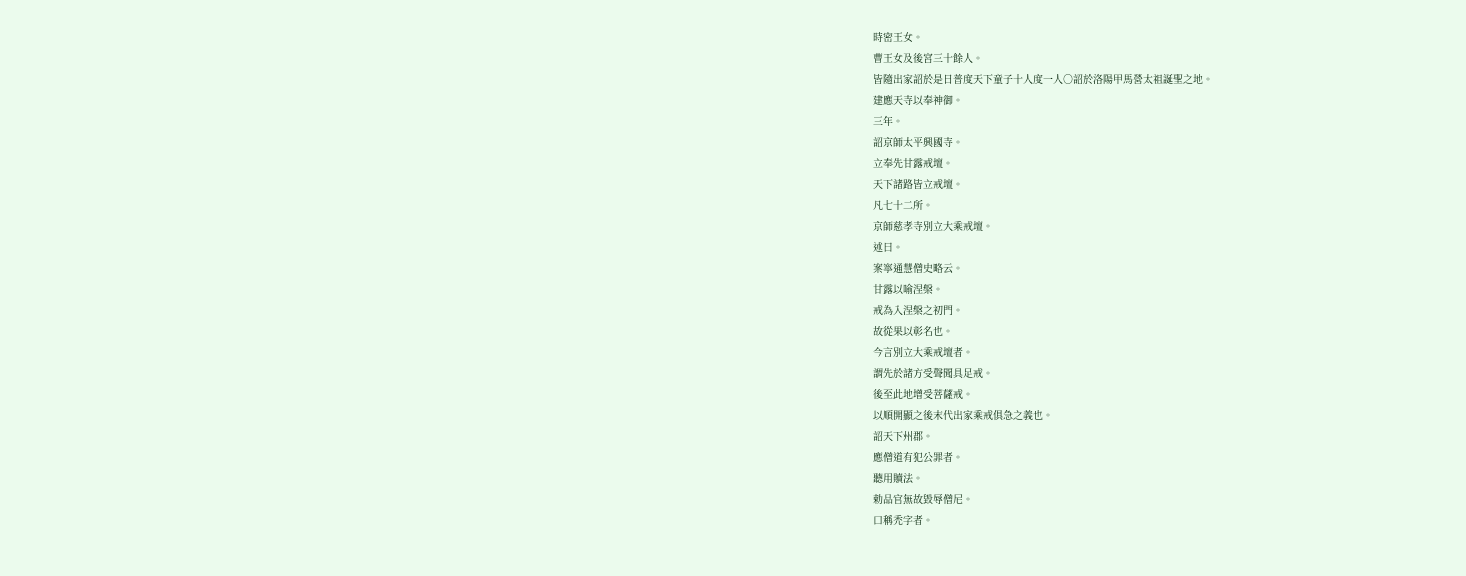時密王女。
曹王女及後宮三十餘人。
皆隨出家詔於是日普度天下童子十人度一人○詔於洛陽甲馬營太祖誕聖之地。
建應天寺以奉神御。
三年。
詔京師太平興國寺。
立奉先甘露戒壇。
天下諸路皆立戒壇。
凡七十二所。
京師慈孝寺別立大乘戒壇。
述曰。
案寧通慧僧史略云。
甘露以喻涅槃。
戒為入涅槃之初門。
故從果以彰名也。
今言別立大乘戒壇者。
謂先於諸方受聲聞具足戒。
後至此地增受菩薩戒。
以順開顯之後末代出家乘戒俱急之義也。
詔天下州郡。
應僧道有犯公罪者。
聽用贖法。
勅品官無故毀辱僧尼。
口稱禿字者。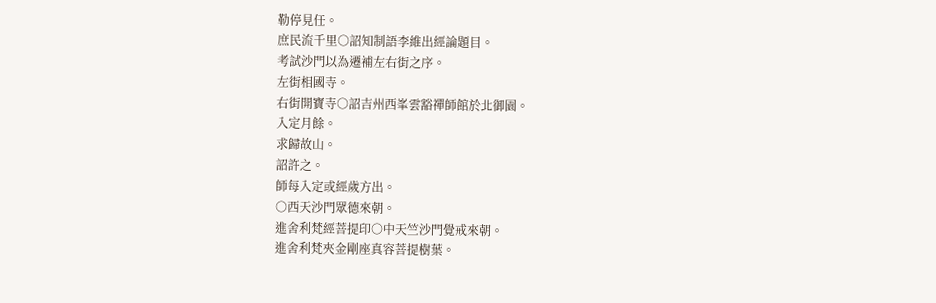勒停見任。
庶民流千里○詔知制語李維出經論題目。
考試沙門以為遷補左右街之序。
左街相國寺。
右街開寶寺○詔吉州西峯雲豁禪師館於北御園。
入定月餘。
求歸故山。
詔許之。
師每入定或經歲方出。
○西天沙門眾德來朝。
進舍利梵經菩提印○中天竺沙門覺戒來朝。
進舍利梵夾金剛座真容菩提樹葉。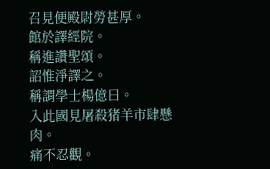召見便殿尉勞甚厚。
館於譯經院。
稱進讚聖頌。
詔惟淨譯之。
稱謂學士楊億曰。
入此國見屠殺猪羊市肆懸肉。
痛不忍觀。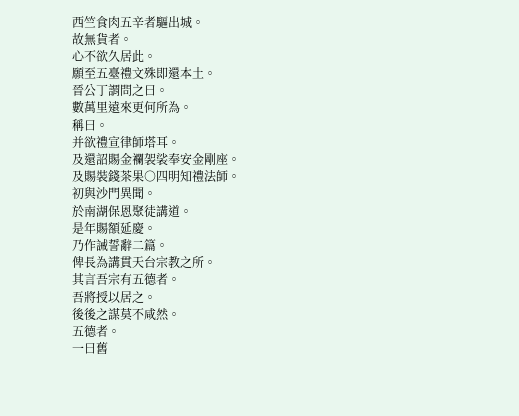西竺食肉五辛者驅出城。
故無貨者。
心不欲久居此。
願至五臺禮文殊即還本土。
晉公丁謂問之曰。
數萬里遠來更何所為。
稱曰。
并欲禮宣律師塔耳。
及還詔賜金襴袈裟奉安金剛座。
及賜裝錢茶果○四明知禮法師。
初與沙門異聞。
於南湖保恩聚徒講道。
是年賜額延慶。
乃作誡誓辭二篇。
俾長為講貫天台宗教之所。
其言吾宗有五德者。
吾將授以居之。
後後之謀莫不咸然。
五德者。
一曰舊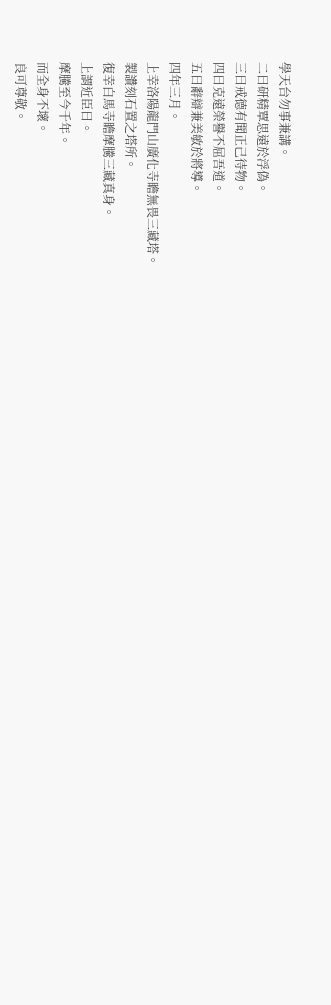學天台勿事兼講。
二曰研精覃思遠於浮偽。
三曰戒德有聞正己待物。
四曰克遠榮譽不屈吾道。
五曰辭辯兼美敏於將導。
四年三月。
上幸洛陽龍門山廣化寺瞻無畏三藏塔。
製讚刻石置之塔所。
復幸白馬寺瞻摩騰三藏真身。
上謂近臣曰。
摩騰至今千年。
而全身不壞。
良可尊敬。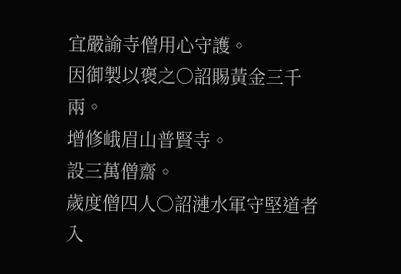宜嚴諭寺僧用心守護。
因御製以褒之○詔賜黃金三千兩。
增修峨眉山普賢寺。
設三萬僧齋。
歲度僧四人○詔漣水軍守堅道者入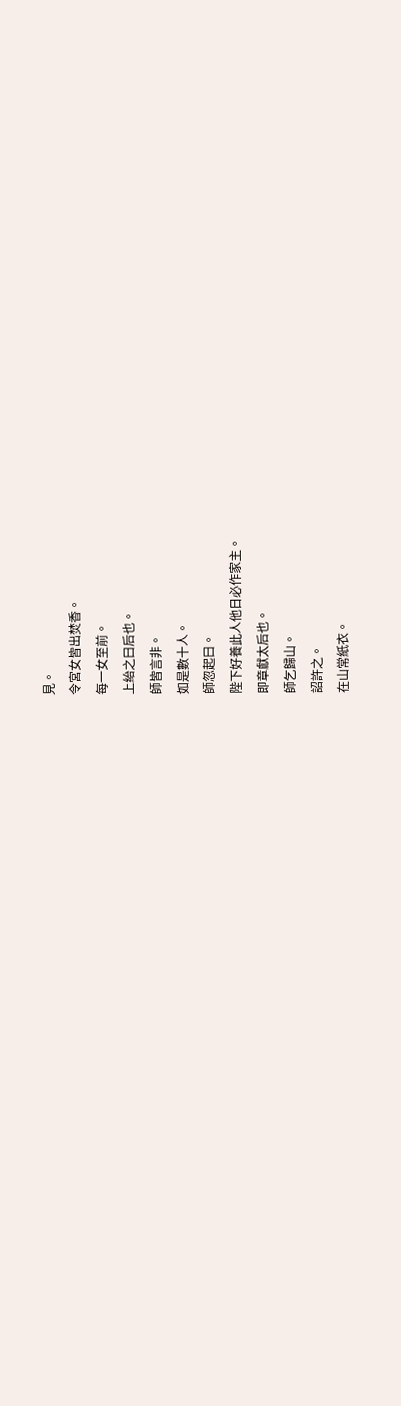見。
令宮女皆出焚香。
每一女至前。
上紿之曰后也。
師皆言非。
如是數十人。
師忽起曰。
陛下好養此人他日必作家主。
即章獻太后也。
師乞歸山。
詔許之。
在山常紙衣。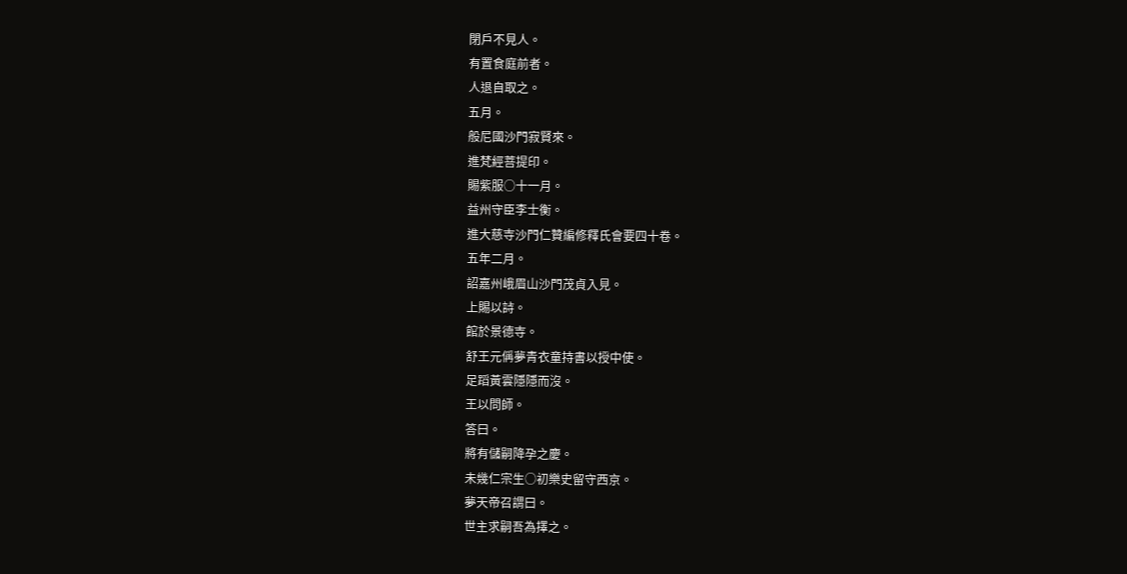閉戶不見人。
有置食庭前者。
人退自取之。
五月。
般尼國沙門寂賢來。
進梵經菩提印。
賜紫服○十一月。
益州守臣李士衡。
進大慈寺沙門仁贊編修釋氏會要四十卷。
五年二月。
詔嘉州峨眉山沙門茂貞入見。
上賜以詩。
館於景德寺。
舒王元偁夢青衣童持書以授中使。
足蹈黃雲隱隱而沒。
王以問師。
答曰。
將有儲嗣降孕之慶。
未幾仁宗生○初樂史留守西京。
夢天帝召謂曰。
世主求嗣吾為擇之。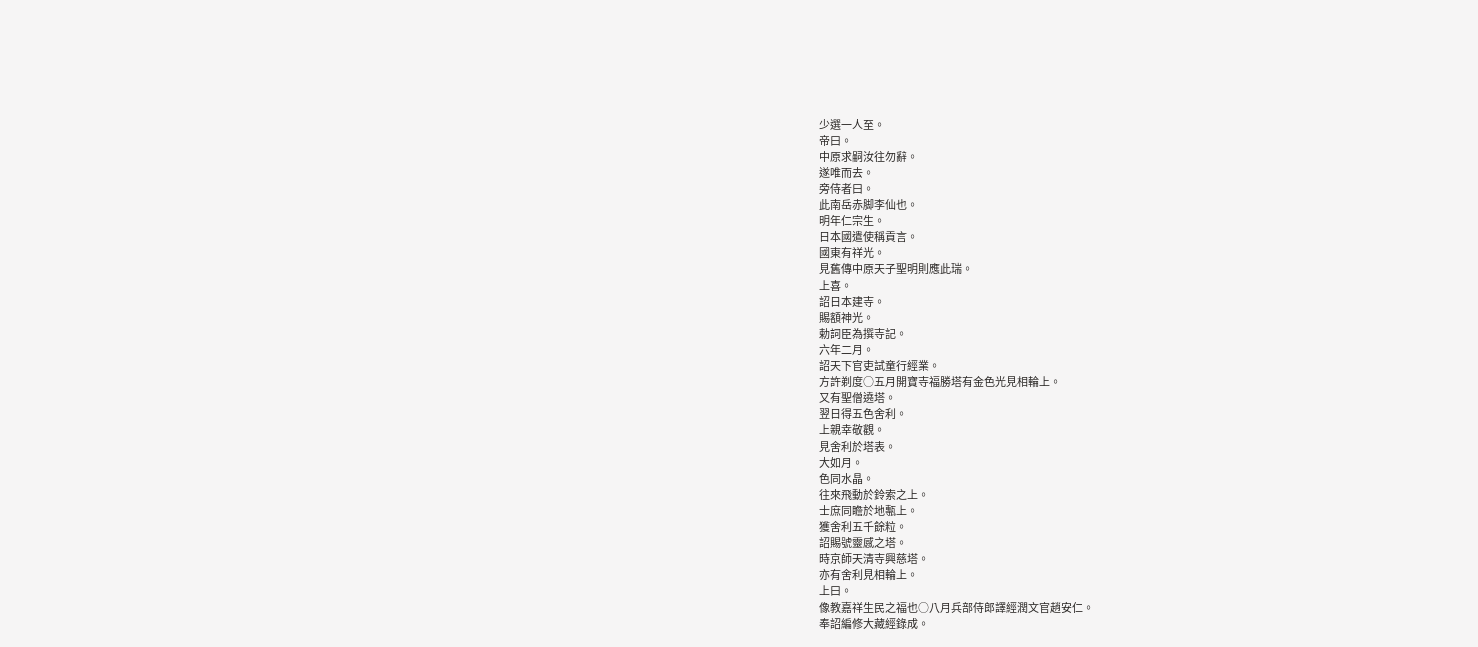少選一人至。
帝曰。
中原求嗣汝往勿辭。
遂唯而去。
旁侍者曰。
此南岳赤脚李仙也。
明年仁宗生。
日本國遣使稱貢言。
國東有祥光。
見舊傳中原天子聖明則應此瑞。
上喜。
詔日本建寺。
賜額神光。
勅詞臣為撰寺記。
六年二月。
詔天下官吏試童行經業。
方許剃度○五月開寶寺福勝塔有金色光見相輪上。
又有聖僧遶塔。
翌日得五色舍利。
上親幸敬觀。
見舍利於塔表。
大如月。
色同水晶。
往來飛動於鈴索之上。
士庶同瞻於地甎上。
獲舍利五千餘粒。
詔賜號靈感之塔。
時京師天清寺興慈塔。
亦有舍利見相輪上。
上曰。
像教嘉祥生民之福也○八月兵部侍郎譯經潤文官趙安仁。
奉詔編修大藏經錄成。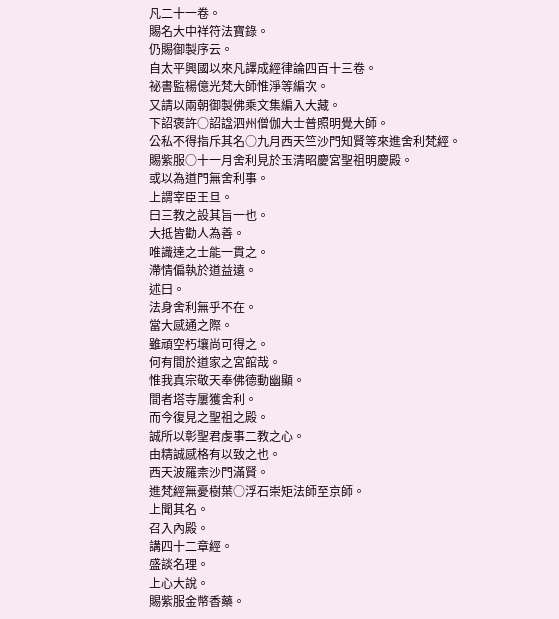凡二十一卷。
賜名大中祥符法寶錄。
仍賜御製序云。
自太平興國以來凡譯成經律論四百十三卷。
祕書監楊億光梵大師惟淨等編次。
又請以兩朝御製佛乘文集編入大藏。
下詔褒許○詔諡泗州僧伽大士普照明覺大師。
公私不得指斥其名○九月西天竺沙門知賢等來進舍利梵經。
賜紫服○十一月舍利見於玉清昭慶宮聖祖明慶殿。
或以為道門無舍利事。
上謂宰臣王旦。
曰三教之設其旨一也。
大抵皆勸人為善。
唯識達之士能一貫之。
滯情偏執於道益遠。
述曰。
法身舍利無乎不在。
當大感通之際。
雖頑空朽壤尚可得之。
何有間於道家之宮館哉。
惟我真宗敬天奉佛德動幽顯。
間者塔寺屢獲舍利。
而今復見之聖祖之殿。
誠所以彰聖君虔事二教之心。
由精誠感格有以致之也。
西天波羅柰沙門滿賢。
進梵經無憂樹葉○浮石崇矩法師至京師。
上聞其名。
召入內殿。
講四十二章經。
盛談名理。
上心大說。
賜紫服金幣香藥。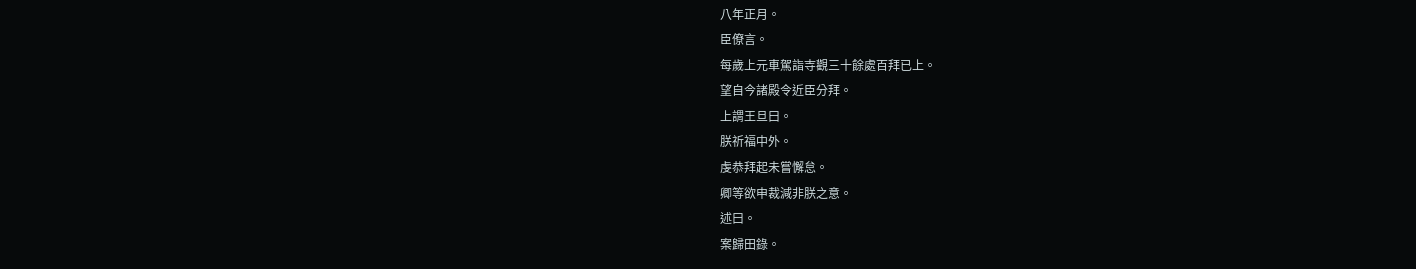八年正月。
臣僚言。
每歲上元車駕詣寺觀三十餘處百拜已上。
望自今諸殿令近臣分拜。
上謂王旦曰。
朕祈福中外。
虔恭拜起未嘗懈怠。
卿等欲申裁減非朕之意。
述曰。
案歸田錄。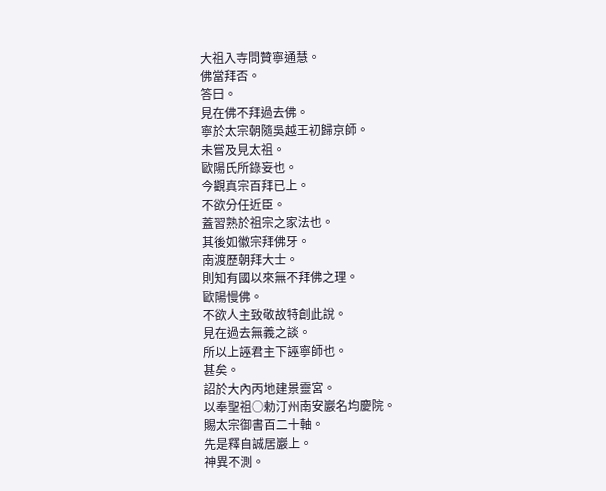大祖入寺問贊寧通慧。
佛當拜否。
答曰。
見在佛不拜過去佛。
寧於太宗朝隨吳越王初歸京師。
未嘗及見太祖。
歐陽氏所錄妄也。
今觀真宗百拜已上。
不欲分任近臣。
蓋習熟於祖宗之家法也。
其後如徽宗拜佛牙。
南渡歷朝拜大士。
則知有國以來無不拜佛之理。
歐陽慢佛。
不欲人主致敬故特創此說。
見在過去無義之談。
所以上誣君主下誣寧師也。
甚矣。
詔於大內丙地建景靈宮。
以奉聖祖○勅汀州南安巖名均慶院。
賜太宗御書百二十軸。
先是釋自誠居巖上。
神異不測。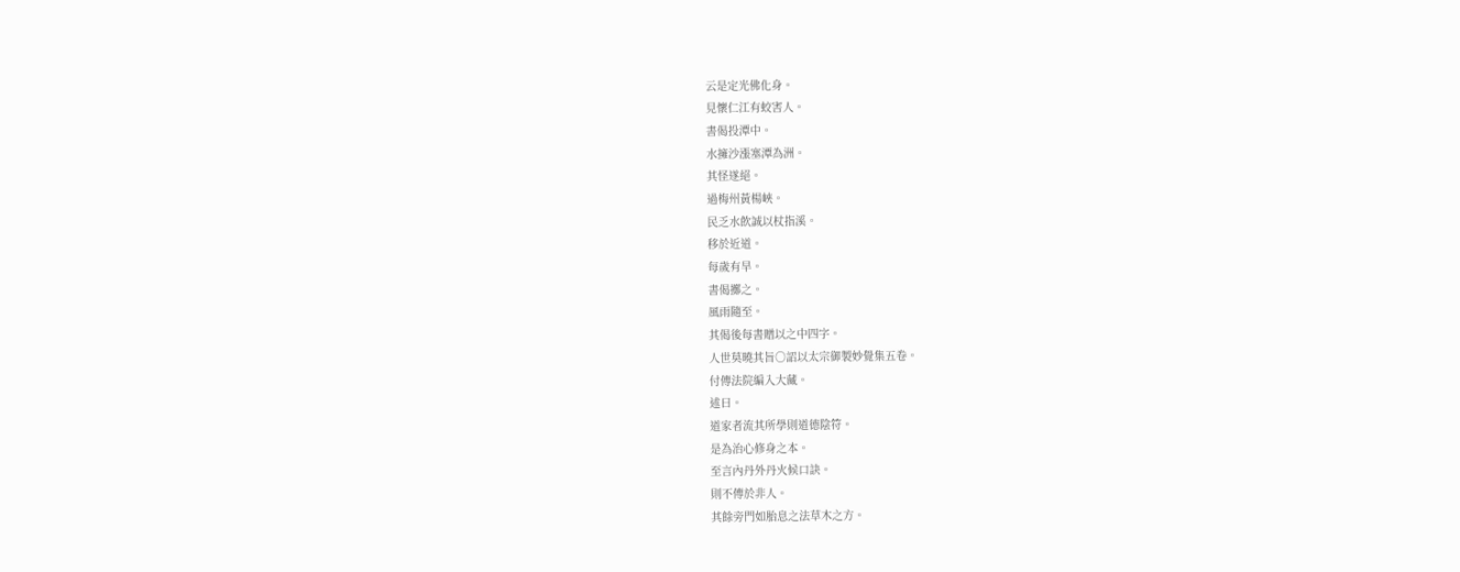云是定光佛化身。
見懷仁江有蛟害人。
書偈投潭中。
水擁沙漲塞潭為洲。
其怪遂絕。
過梅州黃楊峽。
民乏水飲誠以杖指溪。
移於近道。
每歲有旱。
書偈擲之。
風雨隨至。
其偈後每書贈以之中四字。
人世莫曉其旨○詔以太宗御製妙覺集五卷。
付傳法院編入大藏。
述曰。
道家者流其所學則道德陰符。
是為治心修身之本。
至言內丹外丹火候口訣。
則不傳於非人。
其餘旁門如胎息之法草木之方。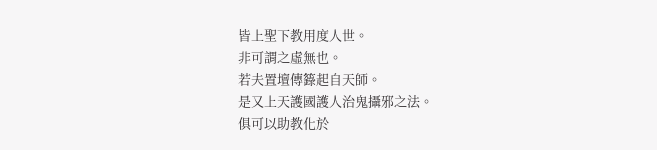皆上聖下教用度人世。
非可謂之虛無也。
若夫置壇傳籙起自天師。
是又上天護國護人治鬼攝邪之法。
俱可以助教化於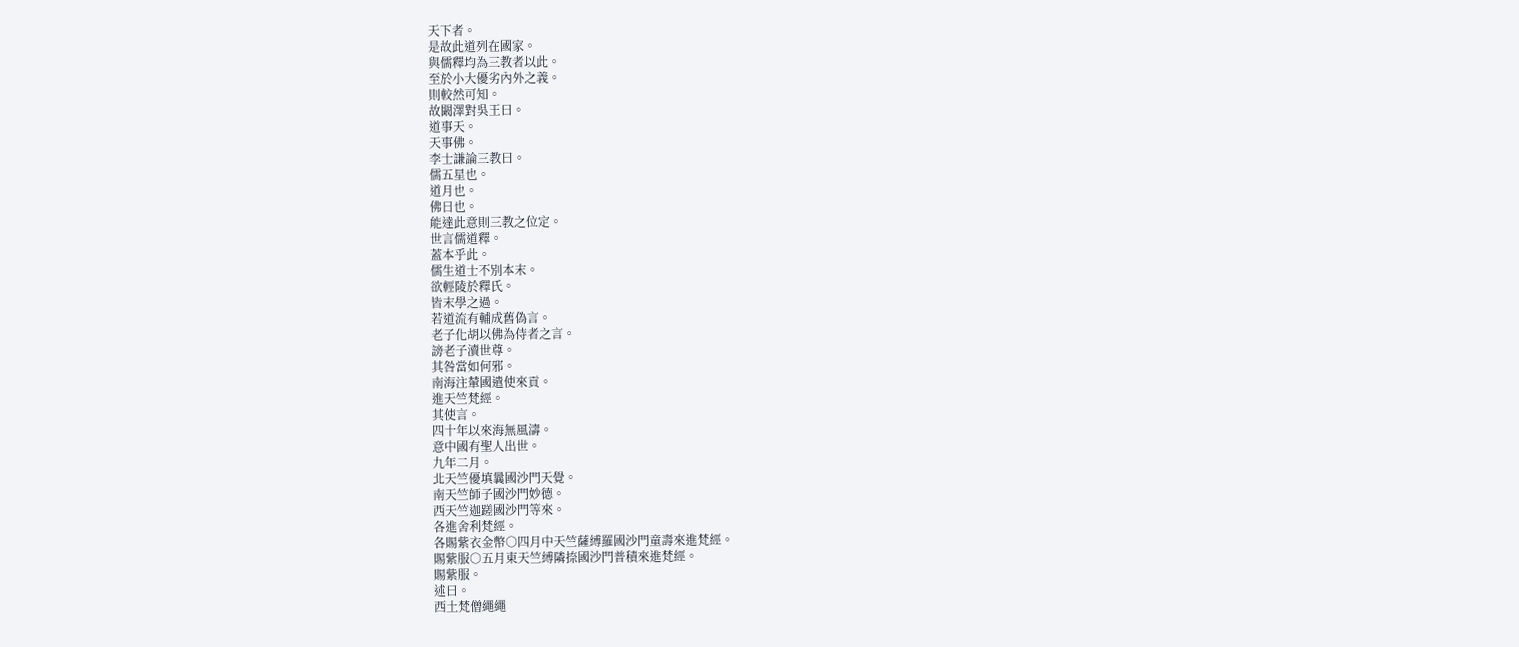天下者。
是故此道列在國家。
與儒釋均為三教者以此。
至於小大優劣內外之義。
則較然可知。
故闞澤對吳王曰。
道事天。
天事佛。
李士謙論三教曰。
儒五星也。
道月也。
佛日也。
能達此意則三教之位定。
世言儒道釋。
蓋本乎此。
儒生道士不別本末。
欲輕陵於釋氏。
皆末學之過。
若道流有輔成舊偽言。
老子化胡以佛為侍者之言。
謗老子瀆世尊。
其咎當如何邪。
南海注輦國遣使來貢。
進天竺梵經。
其使言。
四十年以來海無風濤。
意中國有聖人出世。
九年二月。
北天竺優填曩國沙門天覺。
南天竺師子國沙門妙德。
西天竺迦蹉國沙門等來。
各進舍利梵經。
各賜紫衣金幣○四月中天竺薩縛羅國沙門童壽來進梵經。
賜紫服○五月東天竺縛隣捺國沙門普積來進梵經。
賜紫服。
述曰。
西土梵僧繩繩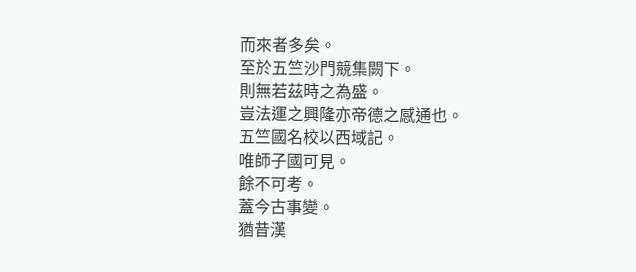而來者多矣。
至於五竺沙門競集闕下。
則無若茲時之為盛。
豈法運之興隆亦帝德之感通也。
五竺國名校以西域記。
唯師子國可見。
餘不可考。
蓋今古事變。
猶昔漢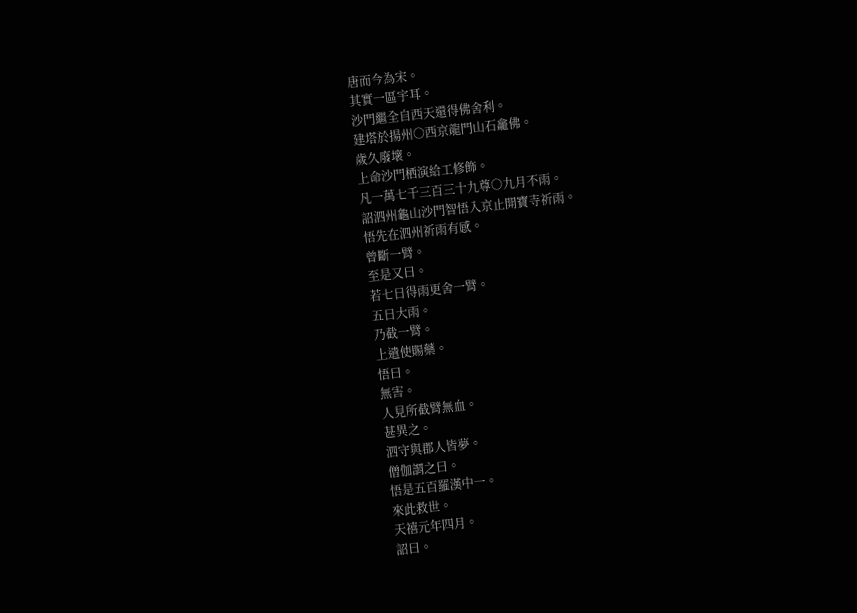唐而今為宋。
其實一區宇耳。
沙門繼全自西天還得佛舍利。
建塔於揚州○西京龍門山石龕佛。
歲久廢壞。
上命沙門栖演給工修飾。
凡一萬七千三百三十九尊○九月不雨。
詔泗州龜山沙門智悟入京止開寶寺祈雨。
悟先在泗州祈雨有感。
曾斷一臂。
至是又曰。
若七日得雨更舍一臂。
五日大雨。
乃截一臂。
上遣使賜藥。
悟曰。
無害。
人見所截臂無血。
甚異之。
泗守與郡人皆夢。
僧伽謂之曰。
悟是五百羅漢中一。
來此救世。
天禧元年四月。
詔曰。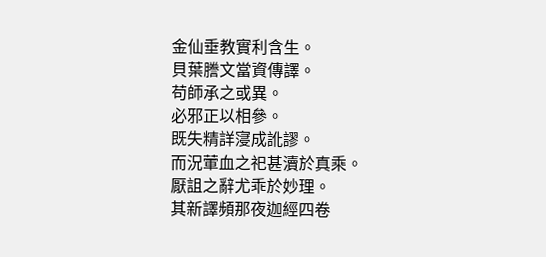金仙垂教實利含生。
貝葉謄文當資傳譯。
苟師承之或異。
必邪正以相參。
既失精詳寖成訛謬。
而況葷血之祀甚瀆於真乘。
厭詛之辭尤乖於妙理。
其新譯頻那夜迦經四卷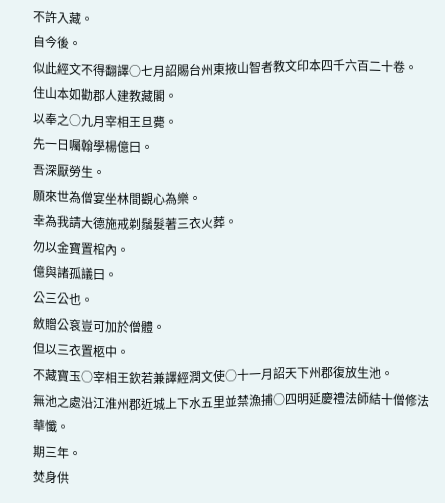不許入藏。
自今後。
似此經文不得翻譯○七月詔賜台州東掖山智者教文印本四千六百二十卷。
住山本如勸郡人建教藏閣。
以奉之○九月宰相王旦薨。
先一日囑翰學楊億曰。
吾深厭勞生。
願來世為僧宴坐林間觀心為樂。
幸為我請大德施戒剃鬚髮著三衣火葬。
勿以金寶置棺內。
億與諸孤議曰。
公三公也。
斂贈公袞豈可加於僧體。
但以三衣置柩中。
不藏寶玉○宰相王欽若兼譯經潤文使○十一月詔天下州郡復放生池。
無池之處沿江淮州郡近城上下水五里並禁漁捕○四明延慶禮法師結十僧修法華懺。
期三年。
焚身供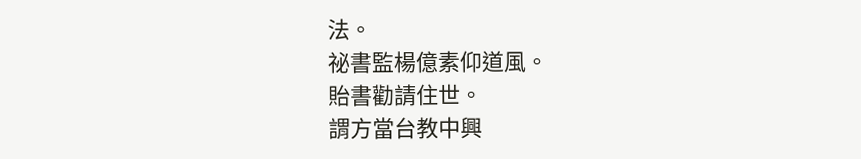法。
祕書監楊億素仰道風。
貽書勸請住世。
謂方當台教中興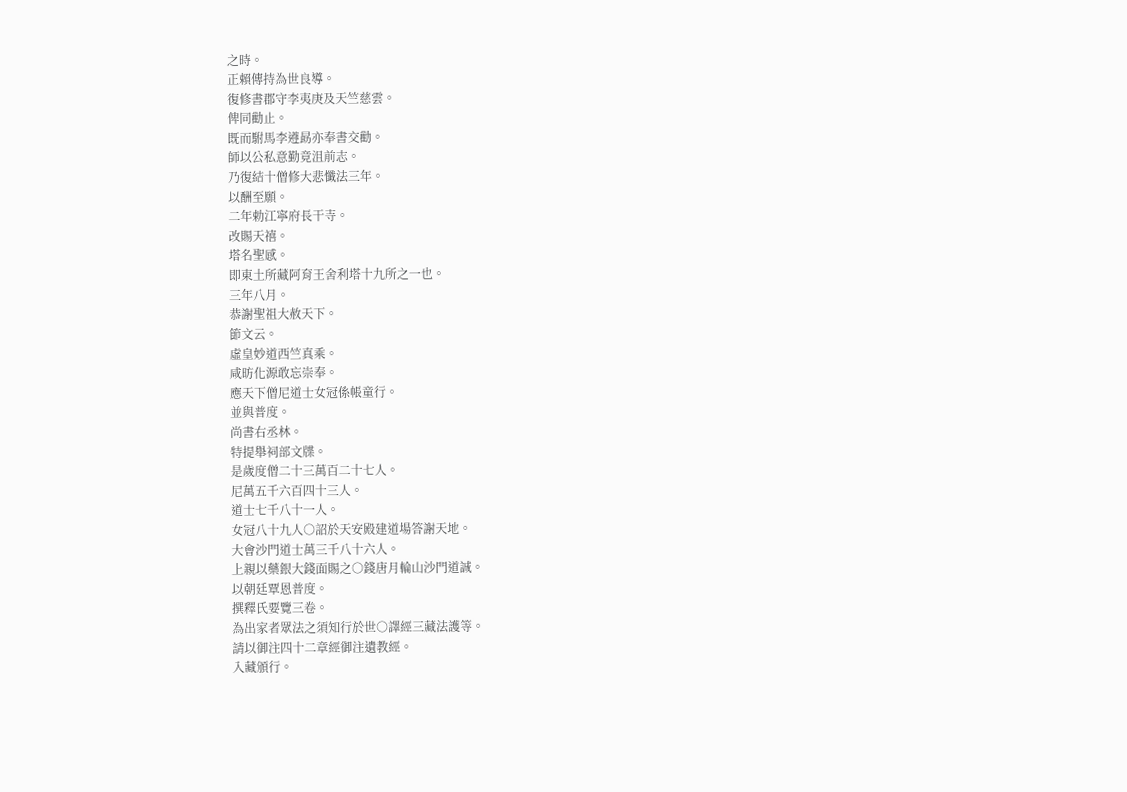之時。
正賴傳持為世良導。
復修書郡守李夷庚及天竺慈雲。
俾同勸止。
既而駙馬李遵勗亦奉書交勸。
師以公私意勤竟沮前志。
乃復結十僧修大悲懺法三年。
以酬至願。
二年勅江寧府長干寺。
改賜天禧。
塔名聖感。
即東土所藏阿育王舍利塔十九所之一也。
三年八月。
恭謝聖祖大赦天下。
節文云。
虛皇妙道西竺真乘。
咸昉化源敢忘崇奉。
應天下僧尼道士女冠係帳童行。
並與普度。
尚書右丞林。
特提舉祠部文牒。
是歲度僧二十三萬百二十七人。
尼萬五千六百四十三人。
道士七千八十一人。
女冠八十九人○詔於天安殿建道場答謝天地。
大會沙門道士萬三千八十六人。
上親以藥銀大錢面賜之○錢唐月輪山沙門道誠。
以朝廷覃恩普度。
撰釋氏要覽三卷。
為出家者眾法之須知行於世○譯經三藏法護等。
請以御注四十二章經御注遺教經。
入藏頒行。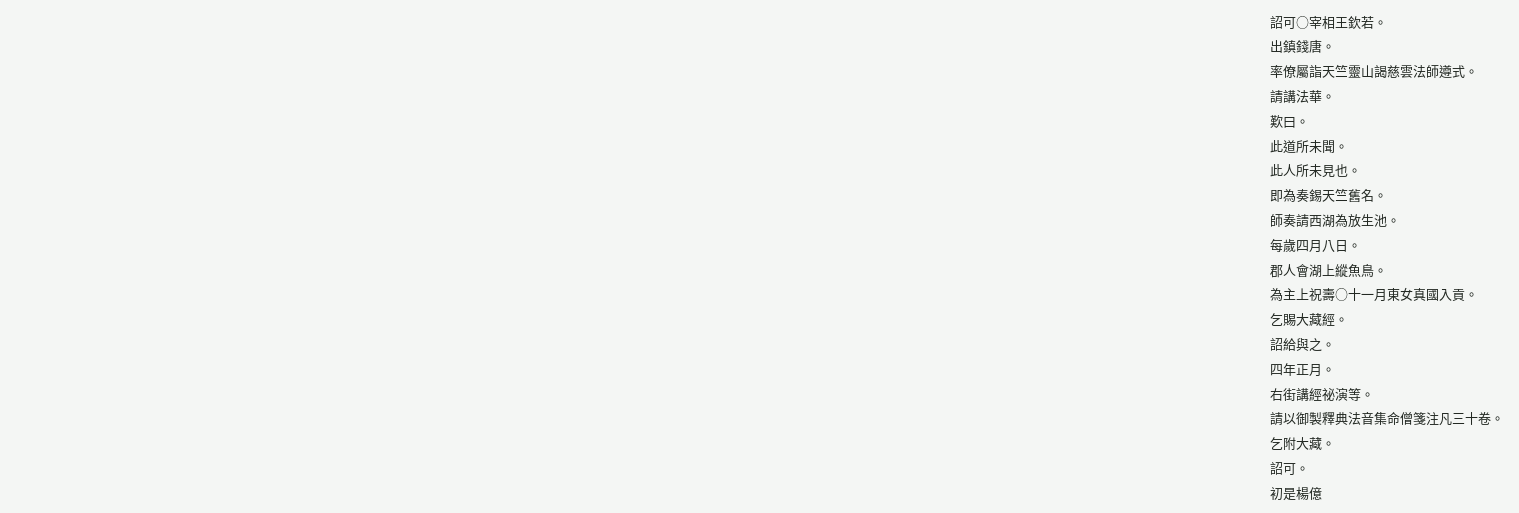詔可○宰相王欽若。
出鎮錢唐。
率僚屬詣天竺靈山謁慈雲法師遵式。
請講法華。
歎曰。
此道所未聞。
此人所未見也。
即為奏錫天竺舊名。
師奏請西湖為放生池。
每歲四月八日。
郡人會湖上縱魚鳥。
為主上祝壽○十一月東女真國入貢。
乞賜大藏經。
詔給與之。
四年正月。
右街講經祕演等。
請以御製釋典法音集命僧箋注凡三十卷。
乞附大藏。
詔可。
初是楊億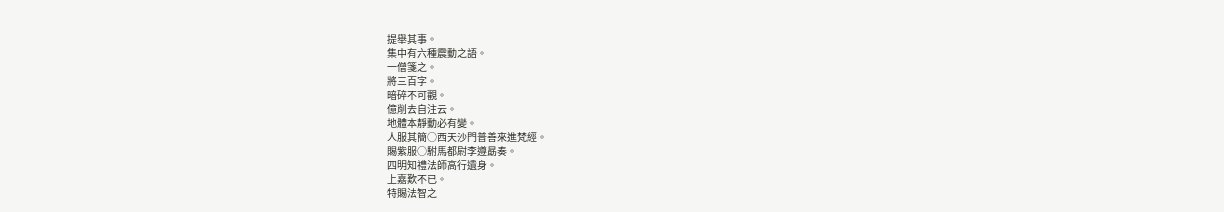提舉其事。
集中有六種震動之語。
一僧箋之。
將三百字。
暗碎不可觀。
億削去自注云。
地體本靜動必有變。
人服其簡○西天沙門普善來進梵經。
賜紫服○駙馬都尉李遵勗奏。
四明知禮法師高行遺身。
上嘉歎不已。
特賜法智之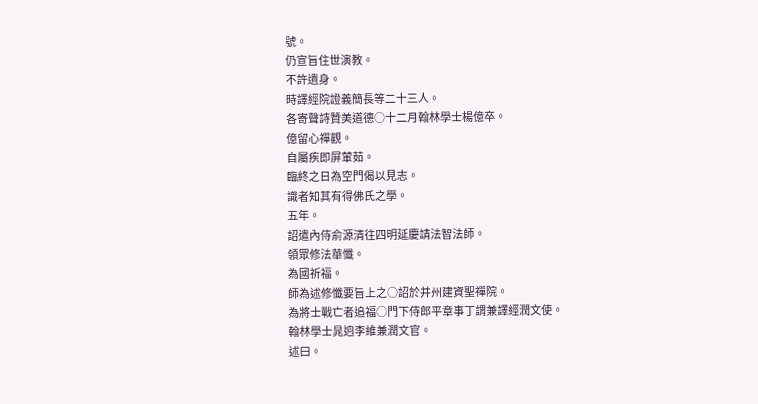號。
仍宣旨住世演教。
不許遺身。
時譯經院證義簡長等二十三人。
各寄聲詩贊美道德○十二月翰林學士楊億卒。
億留心禪觀。
自屬疾即屏葷茹。
臨終之日為空門偈以見志。
識者知其有得佛氏之學。
五年。
詔遣內侍俞源清往四明延慶請法智法師。
領眾修法華懺。
為國祈福。
師為述修懺要旨上之○詔於并州建資聖禪院。
為將士戰亡者追福○門下侍郎平章事丁謂兼譯經潤文使。
翰林學士晁逈李維兼潤文官。
述曰。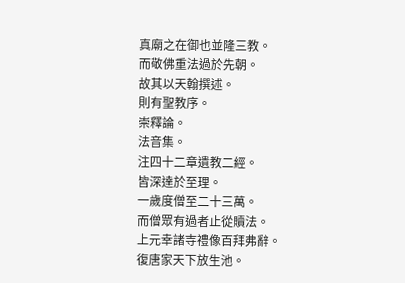真廟之在御也並隆三教。
而敬佛重法過於先朝。
故其以天翰撰述。
則有聖教序。
崇釋論。
法音集。
注四十二章遺教二經。
皆深達於至理。
一歲度僧至二十三萬。
而僧眾有過者止從贖法。
上元幸諸寺禮像百拜弗辭。
復唐家天下放生池。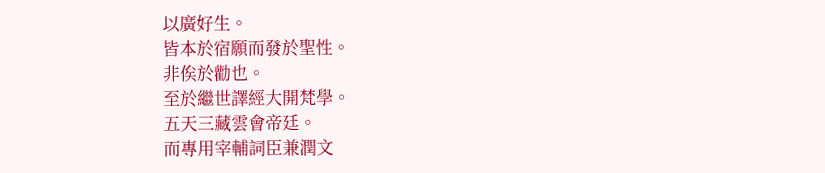以廣好生。
皆本於宿願而發於聖性。
非俟於勸也。
至於繼世譯經大開梵學。
五天三藏雲會帝廷。
而專用宰輔詞臣兼潤文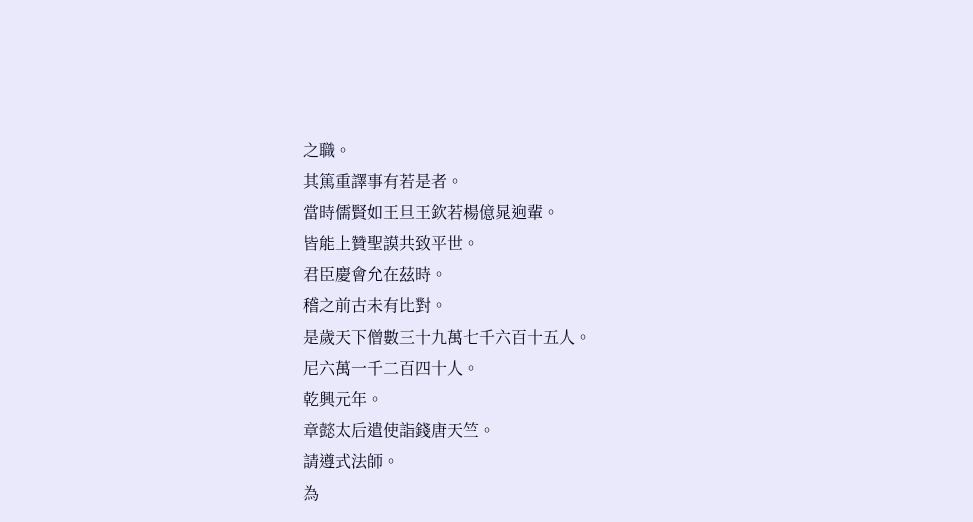之職。
其篤重譯事有若是者。
當時儒賢如王旦王欽若楊億晁逈輩。
皆能上贊聖謨共致平世。
君臣慶會允在茲時。
稽之前古未有比對。
是歲天下僧數三十九萬七千六百十五人。
尼六萬一千二百四十人。
乾興元年。
章懿太后遣使詣錢唐天竺。
請遵式法師。
為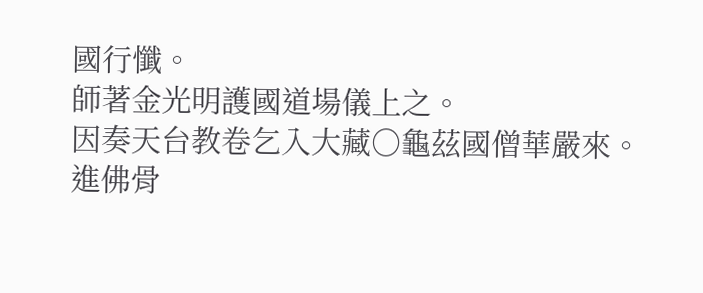國行懺。
師著金光明護國道場儀上之。
因奏天台教卷乞入大藏○龜茲國僧華嚴來。
進佛骨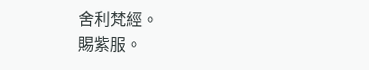舍利梵經。
賜紫服。